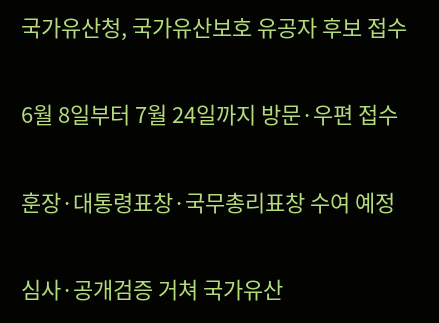국가유산청, 국가유산보호 유공자 후보 접수

6월 8일부터 7월 24일까지 방문·우편 접수

훈장·대통령표창·국무총리표창 수여 예정

심사·공개검증 거쳐 국가유산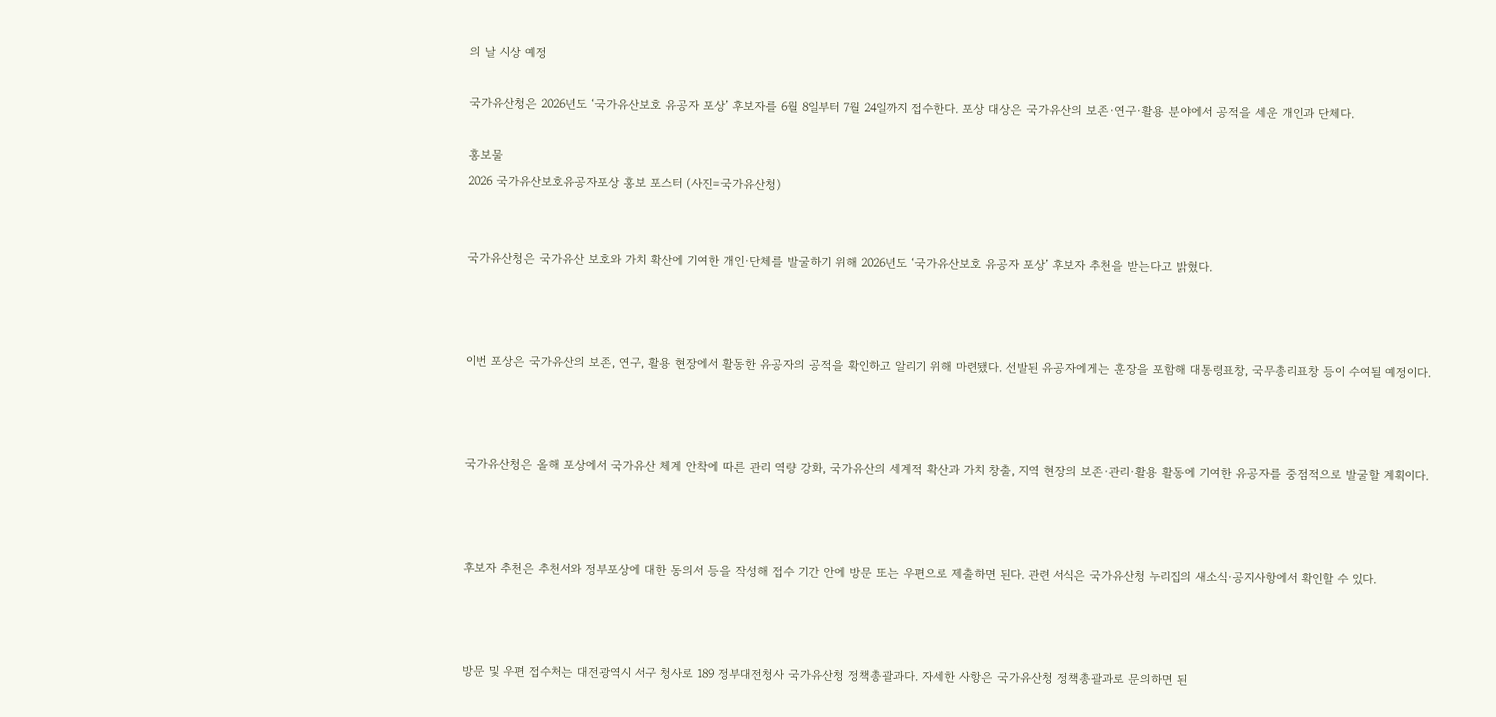의 날 시상 예정

국가유산청은 2026년도 ‘국가유산보호 유공자 포상’ 후보자를 6월 8일부터 7월 24일까지 접수한다. 포상 대상은 국가유산의 보존·연구·활용 분야에서 공적을 세운 개인과 단체다.

홍보물
2026 국가유산보호유공자포상 홍보 포스터 (사진=국가유산청)


국가유산청은 국가유산 보호와 가치 확산에 기여한 개인·단체를 발굴하기 위해 2026년도 ‘국가유산보호 유공자 포상’ 후보자 추천을 받는다고 밝혔다.



이번 포상은 국가유산의 보존, 연구, 활용 현장에서 활동한 유공자의 공적을 확인하고 알리기 위해 마련됐다. 선발된 유공자에게는 훈장을 포함해 대통령표창, 국무총리표창 등이 수여될 예정이다.



국가유산청은 올해 포상에서 국가유산 체계 안착에 따른 관리 역량 강화, 국가유산의 세계적 확산과 가치 창출, 지역 현장의 보존·관리·활용 활동에 기여한 유공자를 중점적으로 발굴할 계획이다.



후보자 추천은 추천서와 정부포상에 대한 동의서 등을 작성해 접수 기간 안에 방문 또는 우편으로 제출하면 된다. 관련 서식은 국가유산청 누리집의 새소식·공지사항에서 확인할 수 있다.



방문 및 우편 접수처는 대전광역시 서구 청사로 189 정부대전청사 국가유산청 정책총괄과다. 자세한 사항은 국가유산청 정책총괄과로 문의하면 된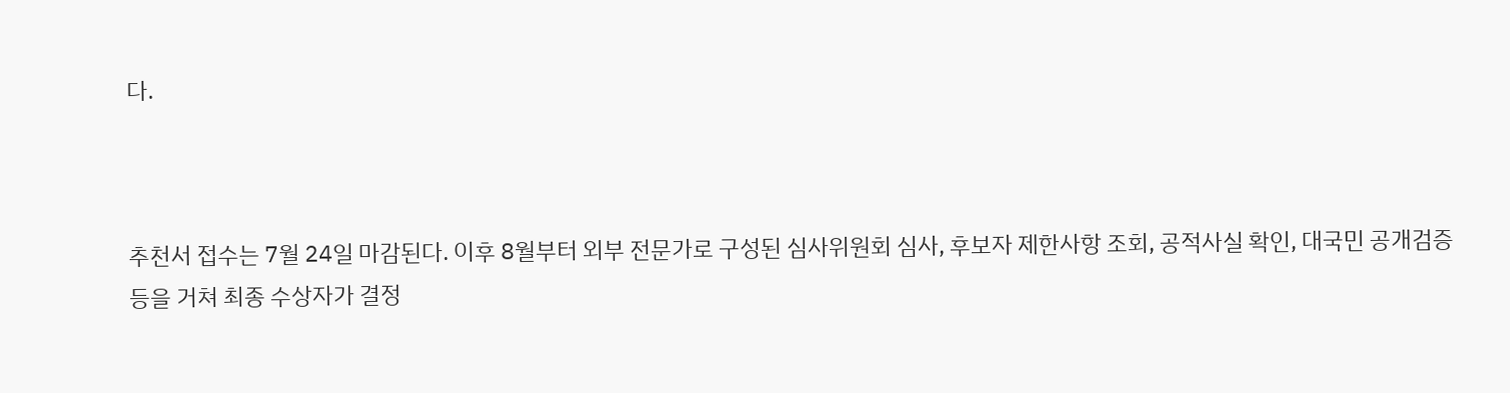다.



추천서 접수는 7월 24일 마감된다. 이후 8월부터 외부 전문가로 구성된 심사위원회 심사, 후보자 제한사항 조회, 공적사실 확인, 대국민 공개검증 등을 거쳐 최종 수상자가 결정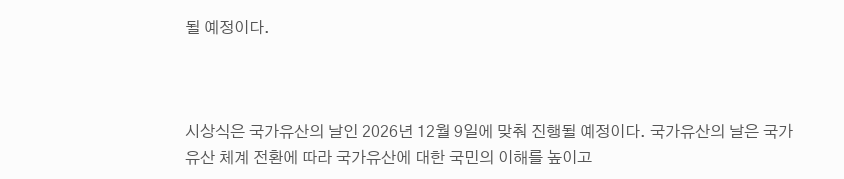될 예정이다.



시상식은 국가유산의 날인 2026년 12월 9일에 맞춰 진행될 예정이다. 국가유산의 날은 국가유산 체계 전환에 따라 국가유산에 대한 국민의 이해를 높이고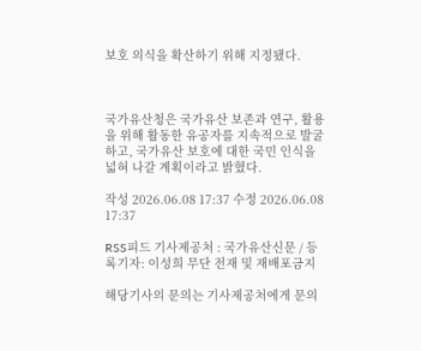보호 의식을 확산하기 위해 지정됐다.



국가유산청은 국가유산 보존과 연구, 활용을 위해 활동한 유공자를 지속적으로 발굴하고, 국가유산 보호에 대한 국민 인식을 넓혀 나갈 계획이라고 밝혔다.

작성 2026.06.08 17:37 수정 2026.06.08 17:37

RSS피드 기사제공처 : 국가유산신문 / 등록기자: 이성희 무단 전재 및 재배포금지

해당기사의 문의는 기사제공처에게 문의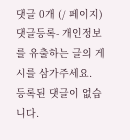댓글 0개 (/ 페이지)
댓글등록- 개인정보를 유출하는 글의 게시를 삼가주세요.
등록된 댓글이 없습니다.